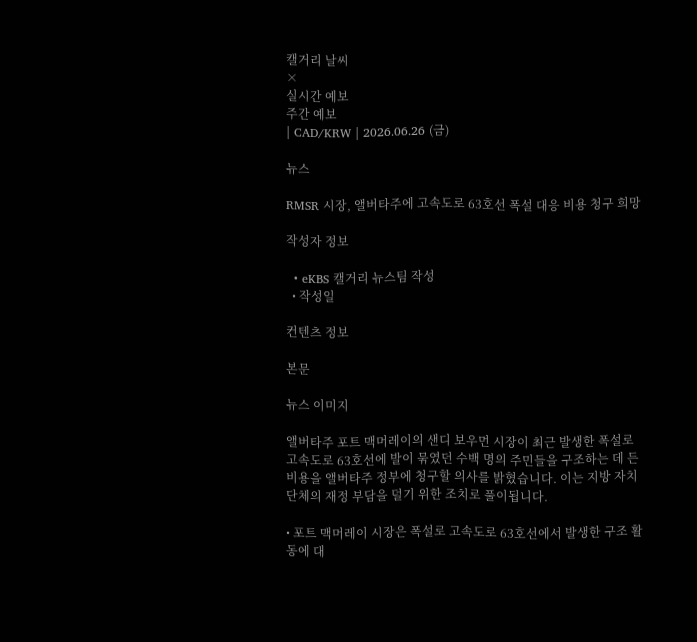캘거리 날씨
×
실시간 예보
주간 예보
| CAD/KRW | 2026.06.26 (금)

뉴스

RMSR 시장, 앨버타주에 고속도로 63호선 폭설 대응 비용 청구 희망

작성자 정보

  • eKBS 캘거리 뉴스팀 작성
  • 작성일

컨텐츠 정보

본문

뉴스 이미지

앨버타주 포트 맥머레이의 샌디 보우먼 시장이 최근 발생한 폭설로 고속도로 63호선에 발이 묶였던 수백 명의 주민들을 구조하는 데 든 비용을 앨버타주 정부에 청구할 의사를 밝혔습니다. 이는 지방 자치 단체의 재정 부담을 덜기 위한 조치로 풀이됩니다.

• 포트 맥머레이 시장은 폭설로 고속도로 63호선에서 발생한 구조 활동에 대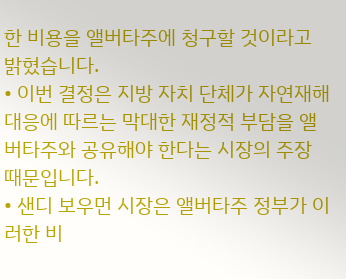한 비용을 앨버타주에 청구할 것이라고 밝혔습니다.
• 이번 결정은 지방 자치 단체가 자연재해 대응에 따르는 막대한 재정적 부담을 앨버타주와 공유해야 한다는 시장의 주장 때문입니다.
• 샌디 보우먼 시장은 앨버타주 정부가 이러한 비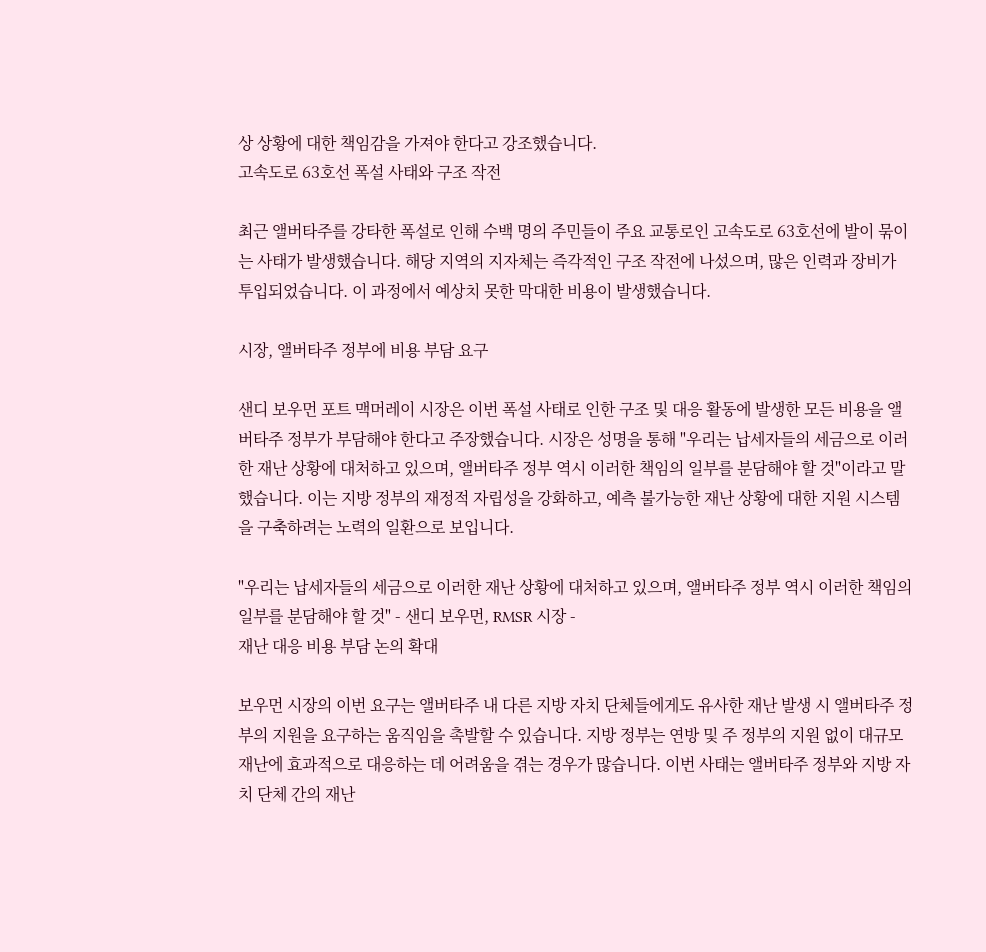상 상황에 대한 책임감을 가져야 한다고 강조했습니다.
고속도로 63호선 폭설 사태와 구조 작전

최근 앨버타주를 강타한 폭설로 인해 수백 명의 주민들이 주요 교통로인 고속도로 63호선에 발이 묶이는 사태가 발생했습니다. 해당 지역의 지자체는 즉각적인 구조 작전에 나섰으며, 많은 인력과 장비가 투입되었습니다. 이 과정에서 예상치 못한 막대한 비용이 발생했습니다.

시장, 앨버타주 정부에 비용 부담 요구

샌디 보우먼 포트 맥머레이 시장은 이번 폭설 사태로 인한 구조 및 대응 활동에 발생한 모든 비용을 앨버타주 정부가 부담해야 한다고 주장했습니다. 시장은 성명을 통해 "우리는 납세자들의 세금으로 이러한 재난 상황에 대처하고 있으며, 앨버타주 정부 역시 이러한 책임의 일부를 분담해야 할 것"이라고 말했습니다. 이는 지방 정부의 재정적 자립성을 강화하고, 예측 불가능한 재난 상황에 대한 지원 시스템을 구축하려는 노력의 일환으로 보입니다.

"우리는 납세자들의 세금으로 이러한 재난 상황에 대처하고 있으며, 앨버타주 정부 역시 이러한 책임의 일부를 분담해야 할 것" - 샌디 보우먼, RMSR 시장 -
재난 대응 비용 부담 논의 확대

보우먼 시장의 이번 요구는 앨버타주 내 다른 지방 자치 단체들에게도 유사한 재난 발생 시 앨버타주 정부의 지원을 요구하는 움직임을 촉발할 수 있습니다. 지방 정부는 연방 및 주 정부의 지원 없이 대규모 재난에 효과적으로 대응하는 데 어려움을 겪는 경우가 많습니다. 이번 사태는 앨버타주 정부와 지방 자치 단체 간의 재난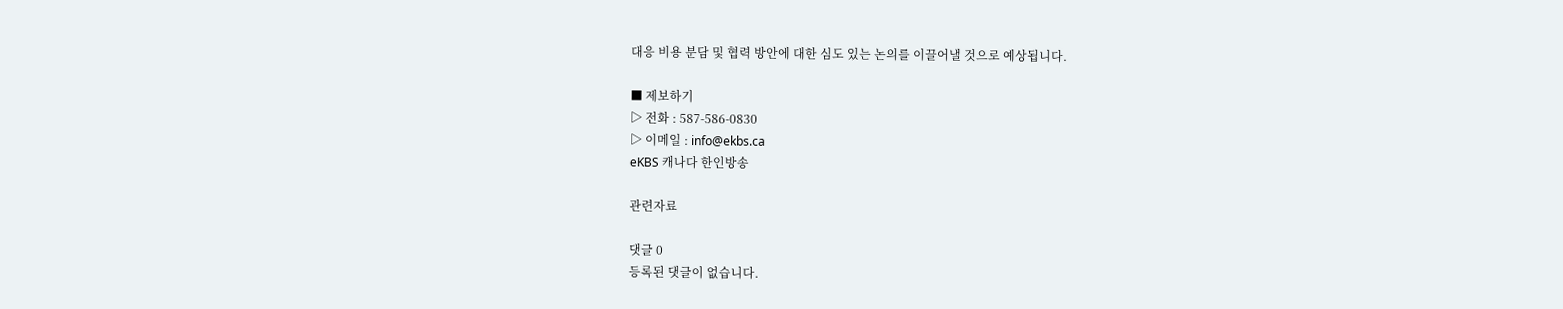대응 비용 분담 및 협력 방안에 대한 심도 있는 논의를 이끌어낼 것으로 예상됩니다.

■ 제보하기
▷ 전화 : 587-586-0830
▷ 이메일 : info@ekbs.ca
eKBS 캐나다 한인방송

관련자료

댓글 0
등록된 댓글이 없습니다.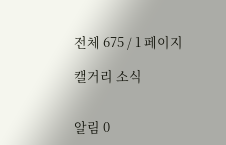전체 675 / 1 페이지

캘거리 소식


알림 0